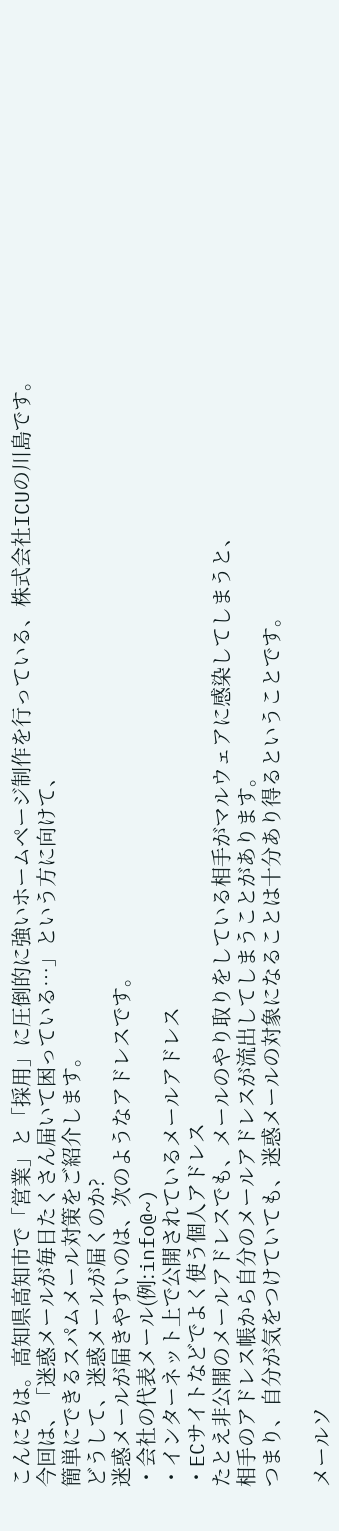こんにちは。高知県高知市で「営業」と「採用」に圧倒的に強いホームページ制作を行っている、株式会社ICUの川島です。
今回は、「迷惑メールが毎日たくさん届いて困っている…」という方に向けて、
簡単にできるスパムメール対策をご紹介します。
どうして、迷惑メールが届くのか?
迷惑メールが届きやすいのは、次のようなアドレスです。
・会社の代表メール(例:info@~)
・インターネット上で公開されているメールアドレス
・ECサイトなどでよく使う個人アドレス
たとえ非公開のメールアドレスでも、メールのやり取りをしている相手がマルウェアに感染してしまうと、
相手のアドレス帳から自分のメールアドレスが流出してしまうことがあります。
つまり、自分が気をつけていても、迷惑メールの対象になることは十分あり得るということです。

メールソ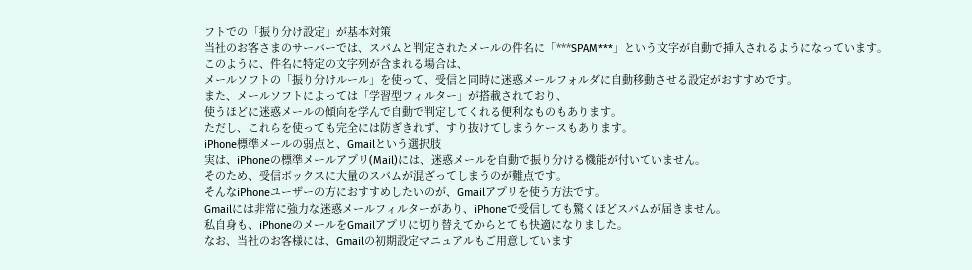フトでの「振り分け設定」が基本対策
当社のお客さまのサーバーでは、スパムと判定されたメールの件名に「***SPAM***」という文字が自動で挿入されるようになっています。
このように、件名に特定の文字列が含まれる場合は、
メールソフトの「振り分けルール」を使って、受信と同時に迷惑メールフォルダに自動移動させる設定がおすすめです。
また、メールソフトによっては「学習型フィルター」が搭載されており、
使うほどに迷惑メールの傾向を学んで自動で判定してくれる便利なものもあります。
ただし、これらを使っても完全には防ぎきれず、すり抜けてしまうケースもあります。
iPhone標準メールの弱点と、Gmailという選択肢
実は、iPhoneの標準メールアプリ(Mail)には、迷惑メールを自動で振り分ける機能が付いていません。
そのため、受信ボックスに大量のスパムが混ざってしまうのが難点です。
そんなiPhoneユーザーの方におすすめしたいのが、Gmailアプリを使う方法です。
Gmailには非常に強力な迷惑メールフィルターがあり、iPhoneで受信しても驚くほどスパムが届きません。
私自身も、iPhoneのメールをGmailアプリに切り替えてからとても快適になりました。
なお、当社のお客様には、Gmailの初期設定マニュアルもご用意しています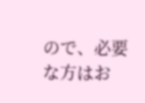ので、必要な方はお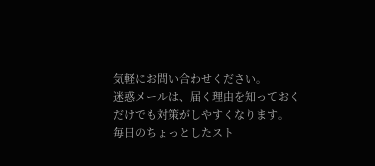気軽にお問い合わせください。
迷惑メールは、届く理由を知っておくだけでも対策がしやすくなります。
毎日のちょっとしたスト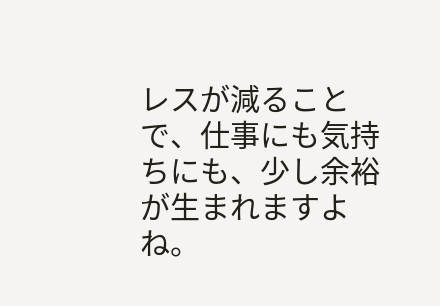レスが減ることで、仕事にも気持ちにも、少し余裕が生まれますよね。